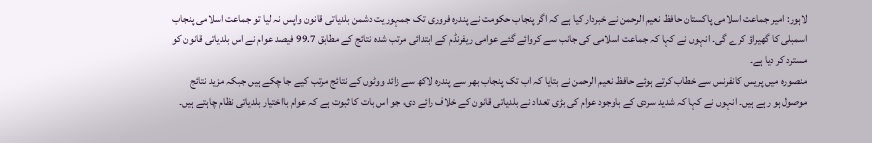لاہور: امیر جماعت اسلامی پاکستان حافظ نعیم الرحمن نے خبردار کیا ہے کہ اگر پنجاب حکومت نے پندرہ فروری تک جمہوریت دشمن بلدیاتی قانون واپس نہ لیا تو جماعت اسلامی پنجاب اسمبلی کا گھیراؤ کرے گی۔ انہوں نے کہا کہ جماعت اسلامی کی جانب سے کروائے گئے عوامی ریفرنڈم کے ابتدائی مرتب شدہ نتائج کے مطابق 99.7 فیصد عوام نے اس بلدیاتی قانون کو مسترد کر دیا ہے۔
منصورہ میں پریس کانفرنس سے خطاب کرتے ہوئے حافظ نعیم الرحمن نے بتایا کہ اب تک پنجاب بھر سے پندرہ لاکھ سے زائد ووٹوں کے نتائج مرتب کیے جا چکے ہیں جبکہ مزید نتائج موصول ہو رہے ہیں۔ انہوں نے کہا کہ شدید سردی کے باوجود عوام کی بڑی تعداد نے بلدیاتی قانون کے خلاف رائے دی، جو اس بات کا ثبوت ہے کہ عوام بااختیار بلدیاتی نظام چاہتے ہیں۔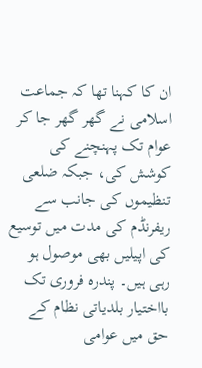ان کا کہنا تھا کہ جماعت اسلامی نے گھر گھر جا کر عوام تک پہنچنے کی کوشش کی، جبکہ ضلعی تنظیموں کی جانب سے ریفرنڈم کی مدت میں توسیع کی اپیلیں بھی موصول ہو رہی ہیں۔ پندرہ فروری تک بااختیار بلدیاتی نظام کے حق میں عوامی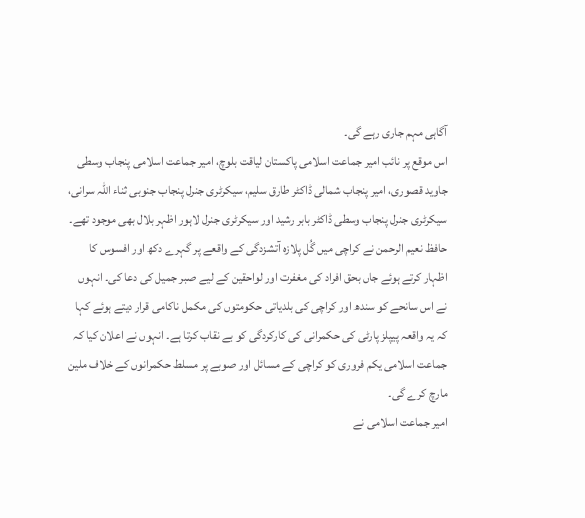آگاہی مہم جاری رہے گی۔
اس موقع پر نائب امیر جماعت اسلامی پاکستان لیاقت بلوچ، امیر جماعت اسلامی پنجاب وسطی جاوید قصوری، امیر پنجاب شمالی ڈاکٹر طارق سلیم، سیکرٹری جنرل پنجاب جنوبی ثناء اللہ سرانی، سیکرٹری جنرل پنجاب وسطی ڈاکٹر بابر رشید اور سیکرٹری جنرل لاہور اظہر بلال بھی موجود تھے۔
حافظ نعیم الرحمن نے کراچی میں گُل پلازہ آتشزدگی کے واقعے پر گہرے دکھ اور افسوس کا اظہار کرتے ہوئے جاں بحق افراد کی مغفرت اور لواحقین کے لیے صبر جمیل کی دعا کی۔ انہوں نے اس سانحے کو سندھ اور کراچی کی بلدیاتی حکومتوں کی مکمل ناکامی قرار دیتے ہوئے کہا کہ یہ واقعہ پیپلز پارٹی کی حکمرانی کی کارکردگی کو بے نقاب کرتا ہے۔ انہوں نے اعلان کیا کہ جماعت اسلامی یکم فروری کو کراچی کے مسائل اور صوبے پر مسلط حکمرانوں کے خلاف ملین مارچ کرے گی۔
امیر جماعت اسلامی نے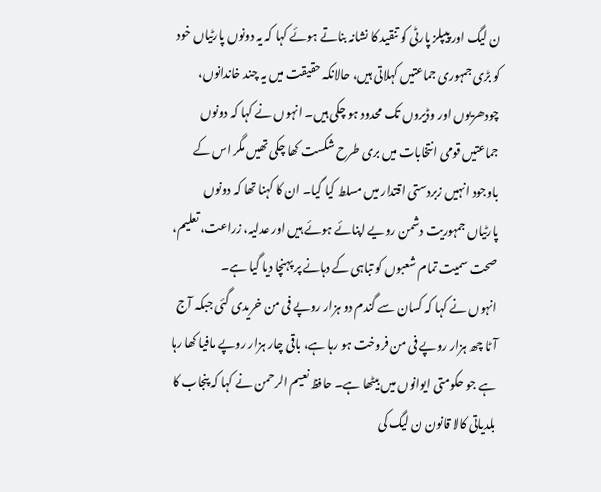ن لیگ اور پیپلز پارٹی کو تنقید کا نشانہ بناتے ہوئے کہا کہ یہ دونوں پارٹیاں خود کو بڑی جمہوری جماعتیں کہلاتی ہیں، حالانکہ حقیقت میں یہ چند خاندانوں، چودھریوں اور وڈیروں تک محدود ہو چکی ہیں۔ انہوں نے کہا کہ دونوں جماعتیں قومی انتخابات میں بری طرح شکست کھا چکی تھیں مگر اس کے باوجود انہیں زبردستی اقتدار میں مسلط کیا گیا۔ ان کا کہنا تھا کہ دونوں پارٹیاں جمہوریت دشمن رویے اپنائے ہوئے ہیں اور عدلیہ، زراعت، تعلیم، صحت سمیت تمام شعبوں کو تباہی کے دہانے پر پہنچا دیا گیا ہے۔
انہوں نے کہا کہ کسان سے گندم دو ہزار روپے فی من خریدی گئی جبکہ آج آٹا چھ ہزار روپے فی من فروخت ہو رہا ہے، باقی چار ہزار روپے مافیا کھا رہا ہے جو حکومتی ایوانوں میں بیٹھا ہے۔ حافظ نعیم الرحمن نے کہا کہ پنجاب کا بلدیاتی کالا قانون ن لیگ کی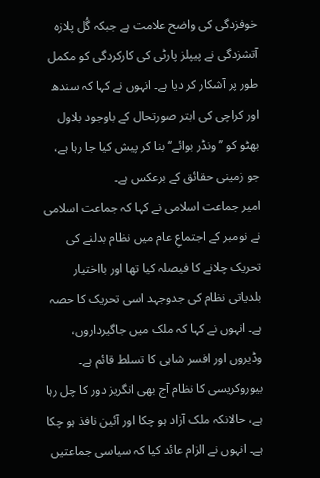خوفزدگی کی واضح علامت ہے جبکہ گُل پلازہ آتشزدگی نے پیپلز پارٹی کی کارکردگی کو مکمل طور پر آشکار کر دیا ہے۔ انہوں نے کہا کہ سندھ اور کراچی کی ابتر صورتحال کے باوجود بلاول بھٹو کو ’’ونڈر بوائے‘‘ بنا کر پیش کیا جا رہا ہے، جو زمینی حقائق کے برعکس ہے۔
امیر جماعت اسلامی نے کہا کہ جماعت اسلامی نے نومبر کے اجتماعِ عام میں نظام بدلنے کی تحریک چلانے کا فیصلہ کیا تھا اور بااختیار بلدیاتی نظام کی جدوجہد اسی تحریک کا حصہ ہے۔ انہوں نے کہا کہ ملک میں جاگیرداروں، وڈیروں اور افسر شاہی کا تسلط قائم ہے۔ بیوروکریسی کا نظام آج بھی انگریز دور کا چل رہا ہے، حالانکہ ملک آزاد ہو چکا اور آئین نافذ ہو چکا ہے۔ انہوں نے الزام عائد کیا کہ سیاسی جماعتیں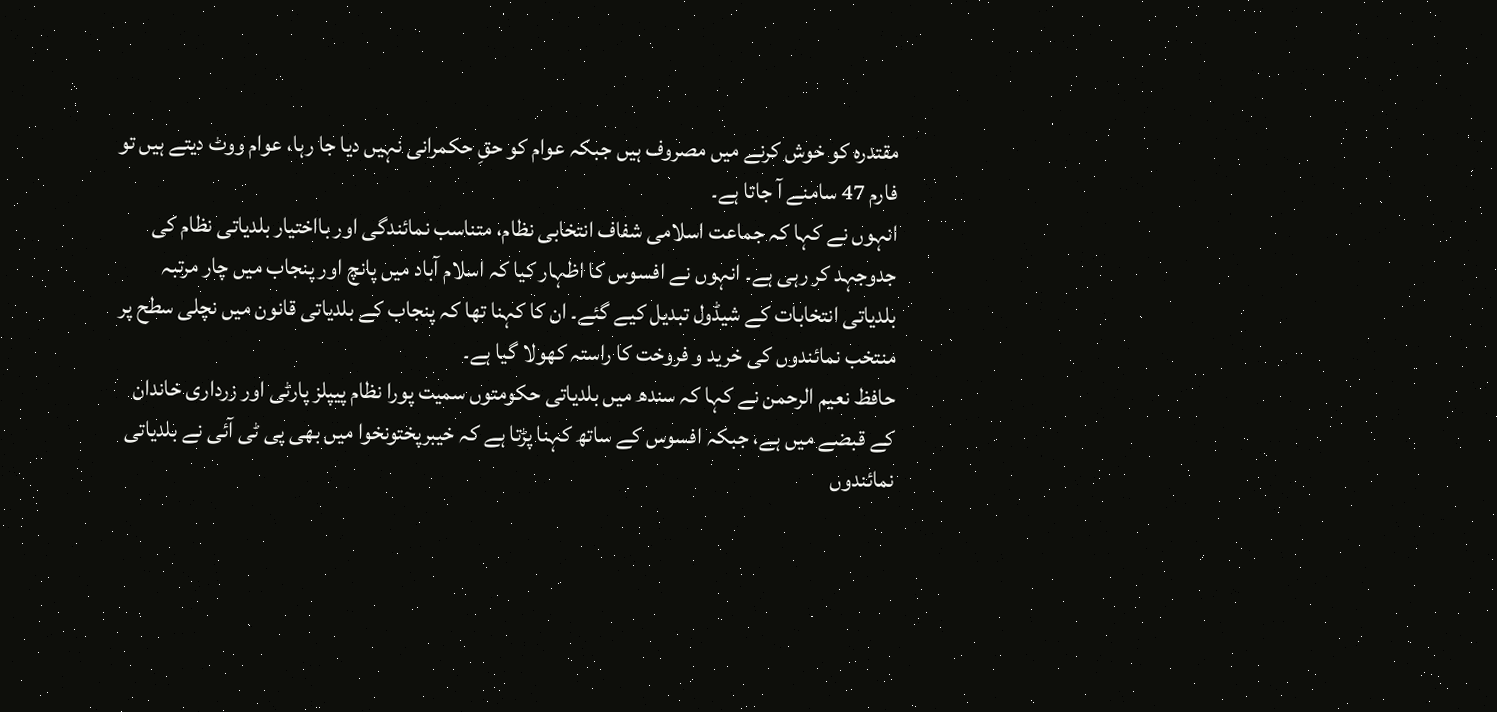مقتدرہ کو خوش کرنے میں مصروف ہیں جبکہ عوام کو حقِ حکمرانی نہیں دیا جا رہا، عوام ووٹ دیتے ہیں تو فارم 47 سامنے آ جاتا ہے۔
انہوں نے کہا کہ جماعت اسلامی شفاف انتخابی نظام، متناسب نمائندگی اور بااختیار بلدیاتی نظام کی جدوجہد کر رہی ہے۔ انہوں نے افسوس کا اظہار کیا کہ اسلام آباد میں پانچ اور پنجاب میں چار مرتبہ بلدیاتی انتخابات کے شیڈول تبدیل کیے گئے۔ ان کا کہنا تھا کہ پنجاب کے بلدیاتی قانون میں نچلی سطح پر منتخب نمائندوں کی خرید و فروخت کا راستہ کھولا گیا ہے۔
حافظ نعیم الرحمن نے کہا کہ سندھ میں بلدیاتی حکومتوں سمیت پورا نظام پیپلز پارٹی اور زرداری خاندان کے قبضے میں ہے، جبکہ افسوس کے ساتھ کہنا پڑتا ہے کہ خیبرپختونخوا میں بھی پی ٹی آئی نے بلدیاتی نمائندوں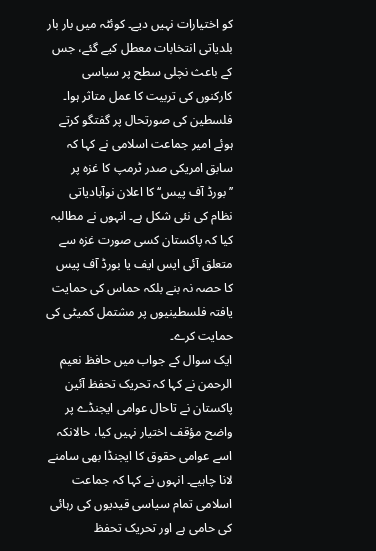کو اختیارات نہیں دیے۔ کوئٹہ میں بار بار بلدیاتی انتخابات معطل کیے گئے، جس کے باعث نچلی سطح پر سیاسی کارکنوں کی تربیت کا عمل متاثر ہوا۔
فلسطین کی صورتحال پر گفتگو کرتے ہوئے امیر جماعت اسلامی نے کہا کہ سابق امریکی صدر ٹرمپ کا غزہ پر ’’بورڈ آف پیس‘‘ کا اعلان نوآبادیاتی نظام کی نئی شکل ہے۔ انہوں نے مطالبہ کیا کہ پاکستان کسی صورت غزہ سے متعلق آئی ایس ایف یا بورڈ آف پیس کا حصہ نہ بنے بلکہ حماس کی حمایت یافتہ فلسطینیوں پر مشتمل کمیٹی کی حمایت کرے۔
ایک سوال کے جواب میں حافظ نعیم الرحمن نے کہا کہ تحریک تحفظ آئین پاکستان نے تاحال عوامی ایجنڈے پر واضح مؤقف اختیار نہیں کیا، حالانکہ اسے عوامی حقوق کا ایجنڈا بھی سامنے لانا چاہیے۔ انہوں نے کہا کہ جماعت اسلامی تمام سیاسی قیدیوں کی رہائی کی حامی ہے اور تحریک تحفظ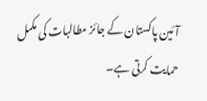آئین پاکستان کے جائز مطالبات کی مکمل حمایت کرتی ہے۔